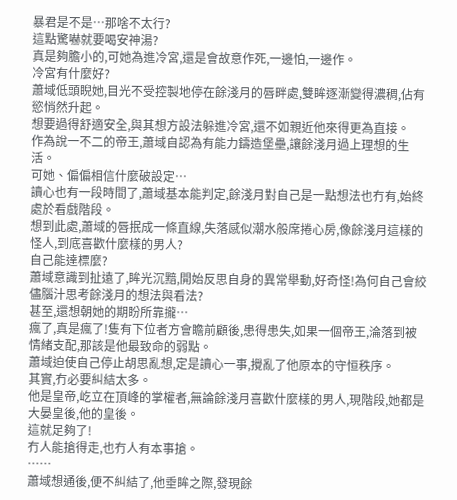暴君是不是…那啥不太行?
這點驚嚇就要喝安神湯?
真是夠膽小的,可她為進冷宮,還是會故意作死,一邊怕,一邊作。
冷宮有什麼好?
蕭域低頭睨她,目光不受控製地停在餘淺月的唇畔處,雙眸逐漸變得濃稠,佔有慾悄然升起。
想要過得舒適安全,與其想方設法躲進冷宮,還不如親近他來得更為直接。
作為說一不二的帝王,蕭域自認為有能力鑄造堡壘,讓餘淺月過上理想的生活。
可她、偏偏相信什麼破設定…
讀心也有一段時間了,蕭域基本能判定,餘淺月對自己是一點想法也冇有,始終處於看戲階段。
想到此處,蕭域的唇抿成一條直線,失落感似潮水般席捲心房,像餘淺月這樣的怪人,到底喜歡什麼樣的男人?
自己能達標麼?
蕭域意識到扯遠了,眸光沉黯,開始反思自身的異常舉動,好奇怪!為何自己會絞儘腦汁思考餘淺月的想法與看法?
甚至,還想朝她的期盼所靠攏…
瘋了,真是瘋了!隻有下位者方會瞻前顧後,患得患失,如果一個帝王,淪落到被情緒支配,那該是他最致命的弱點。
蕭域迫使自己停止胡思亂想,定是讀心一事,攪亂了他原本的守恒秩序。
其實,冇必要糾結太多。
他是皇帝,屹立在頂峰的掌權者,無論餘淺月喜歡什麼樣的男人,現階段,她都是大晏皇後,他的皇後。
這就足夠了!
冇人能搶得走,也冇人有本事搶。
……
蕭域想通後,便不糾結了,他垂眸之際,發現餘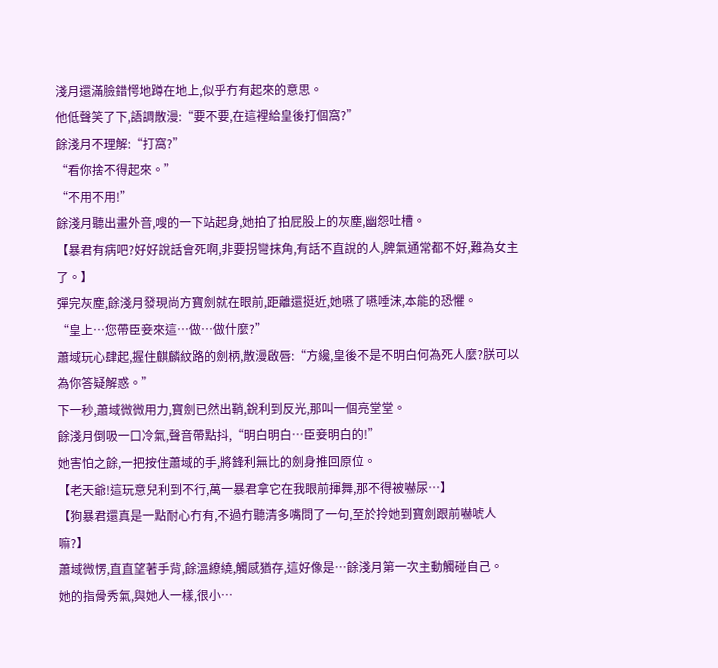淺月還滿臉錯愕地蹲在地上,似乎冇有起來的意思。
他低聲笑了下,語調散漫:“要不要,在這裡給皇後打個窩?”
餘淺月不理解:“打窩?”
“看你捨不得起來。”
“不用不用!”
餘淺月聽出畫外音,嗖的一下站起身,她拍了拍屁股上的灰塵,幽怨吐槽。
【暴君有病吧?好好說話會死啊,非要拐彎抹角,有話不直說的人,脾氣通常都不好,難為女主了。】
彈完灰塵,餘淺月發現尚方寶劍就在眼前,距離還挺近,她嚥了嚥唾沫,本能的恐懼。
“皇上…您帶臣妾來這…做…做什麼?”
蕭域玩心肆起,握住麒麟紋路的劍柄,散漫啟唇:“方纔,皇後不是不明白何為死人麼?朕可以為你答疑解惑。”
下一秒,蕭域微微用力,寶劍已然出鞘,銳利到反光,那叫一個亮堂堂。
餘淺月倒吸一口冷氣,聲音帶點抖,“明白明白…臣妾明白的!”
她害怕之餘,一把按住蕭域的手,將鋒利無比的劍身推回原位。
【老天爺!這玩意兒利到不行,萬一暴君拿它在我眼前揮舞,那不得被嚇尿…】
【狗暴君還真是一點耐心冇有,不過冇聽清多嘴問了一句,至於拎她到寶劍跟前嚇唬人嘛?】
蕭域微愣,直直望著手背,餘溫繚繞,觸感猶存,這好像是…餘淺月第一次主動觸碰自己。
她的指骨秀氣,與她人一樣,很小…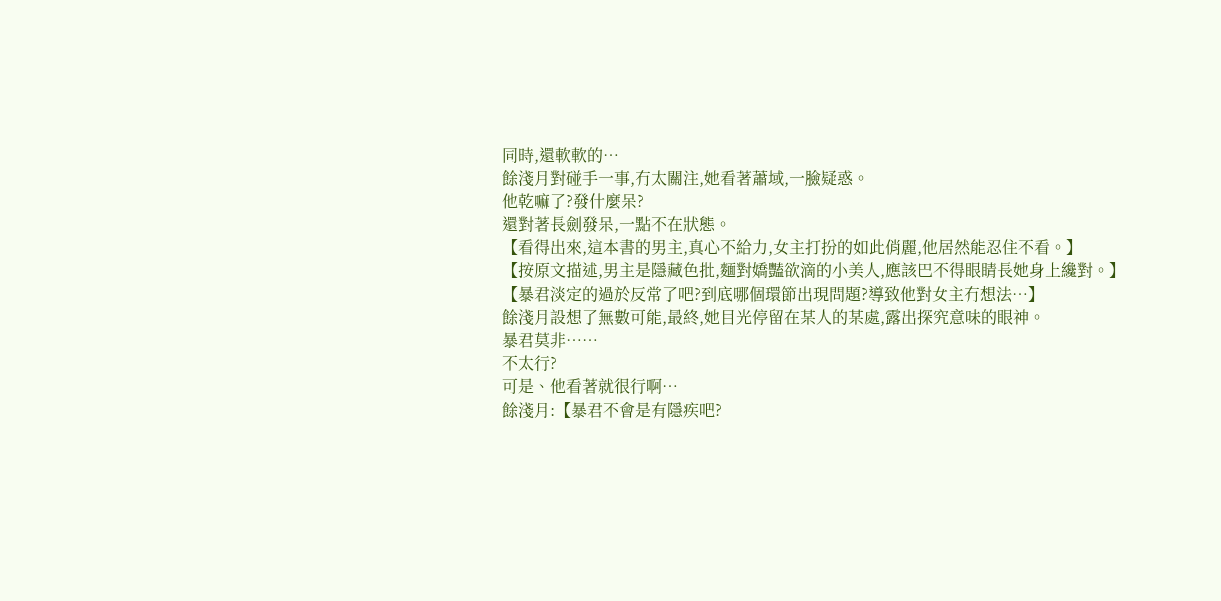同時,還軟軟的…
餘淺月對碰手一事,冇太關注,她看著蕭域,一臉疑惑。
他乾嘛了?發什麼呆?
還對著長劍發呆,一點不在狀態。
【看得出來,這本書的男主,真心不給力,女主打扮的如此俏麗,他居然能忍住不看。】
【按原文描述,男主是隱藏色批,麵對嬌豔欲滴的小美人,應該巴不得眼睛長她身上纔對。】
【暴君淡定的過於反常了吧?到底哪個環節出現問題?導致他對女主冇想法…】
餘淺月設想了無數可能,最終,她目光停留在某人的某處,露出探究意味的眼神。
暴君莫非……
不太行?
可是、他看著就很行啊…
餘淺月:【暴君不會是有隱疾吧?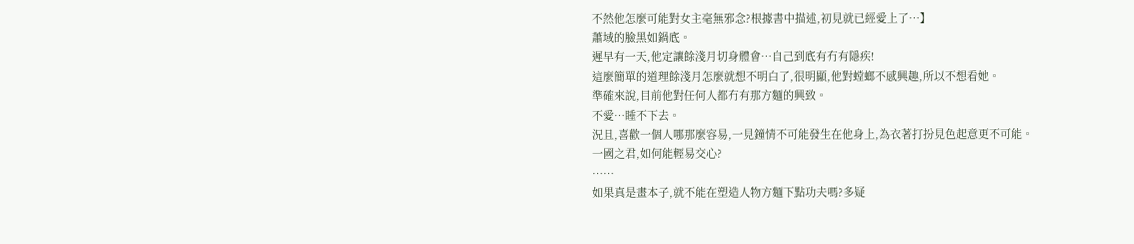不然他怎麼可能對女主毫無邪念?根據書中描述,初見就已經愛上了…】
蕭域的臉黑如鍋底。
遲早有一天,他定讓餘淺月切身體會…自己到底有冇有隱疾!
這麼簡單的道理餘淺月怎麼就想不明白了,很明顯,他對螳螂不感興趣,所以不想看她。
準確來說,目前他對任何人都冇有那方麵的興致。
不愛…睡不下去。
況且,喜歡一個人哪那麼容易,一見鐘情不可能發生在他身上,為衣著打扮見色起意更不可能。
一國之君,如何能輕易交心?
……
如果真是畫本子,就不能在塑造人物方麵下點功夫嗎?多疑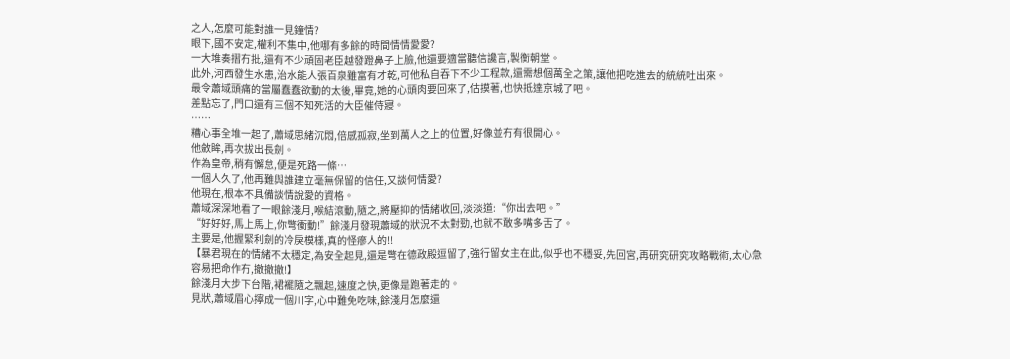之人,怎麼可能對誰一見鐘情?
眼下,國不安定,權利不集中,他哪有多餘的時間情情愛愛?
一大堆奏摺冇批,還有不少頑固老臣越發蹬鼻子上臉,他還要適當聽信讒言,製衡朝堂。
此外,河西發生水患,治水能人張百泉雖富有才乾,可他私自吞下不少工程款,還需想個萬全之策,讓他把吃進去的統統吐出來。
最令蕭域頭痛的當屬蠢蠢欲動的太後,畢竟,她的心頭肉要回來了,估摸著,也快抵達京城了吧。
差點忘了,門口還有三個不知死活的大臣催侍寢。
……
糟心事全堆一起了,蕭域思緒沉悶,倍感孤寂,坐到萬人之上的位置,好像並冇有很開心。
他斂眸,再次拔出長劍。
作為皇帝,稍有懈怠,便是死路一條…
一個人久了,他再難與誰建立毫無保留的信任,又談何情愛?
他現在,根本不具備談情說愛的資格。
蕭域深深地看了一眼餘淺月,喉結滾動,隨之,將壓抑的情緒收回,淡淡道:“你出去吧。”
“好好好,馬上馬上,你彆衝動!”餘淺月發現蕭域的狀況不太對勁,也就不敢多嘴多舌了。
主要是,他握緊利劍的冷戾模樣,真的怪瘮人的!!
【暴君現在的情緒不太穩定,為安全起見,還是彆在德政殿逗留了,強行留女主在此,似乎也不穩妥,先回宮,再研究研究攻略戰術,太心急容易把命作冇,撤撤撤!】
餘淺月大步下台階,裙襬隨之飄起,速度之快,更像是跑著走的。
見狀,蕭域眉心擰成一個川字,心中難免吃味,餘淺月怎麼還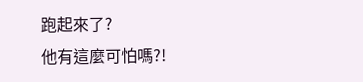跑起來了?
他有這麼可怕嗎?!